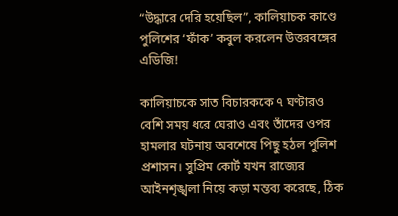“উদ্ধারে দেরি হয়েছিল”, কালিয়াচক কাণ্ডে পুলিশের ‘ফাঁক’ কবুল করলেন উত্তরবঙ্গের এডিজি!

কালিয়াচকে সাত বিচারককে ৭ ঘণ্টারও বেশি সময় ধরে ঘেরাও এবং তাঁদের ওপর হামলার ঘটনায় অবশেষে পিছু হঠল পুলিশ প্রশাসন। সুপ্রিম কোর্ট যখন রাজ্যের আইনশৃঙ্খলা নিয়ে কড়া মন্তব্য করেছে, ঠিক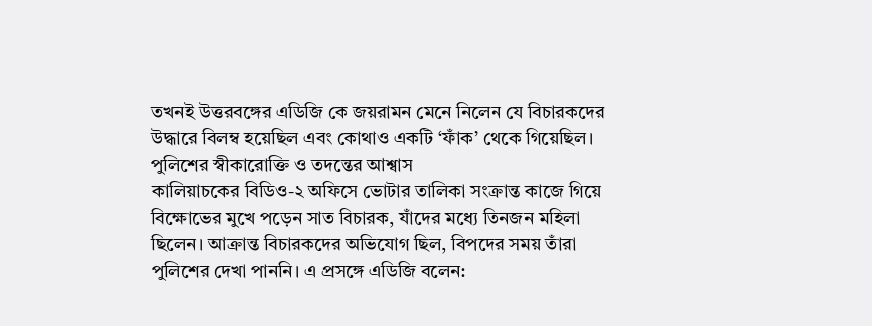তখনই উত্তরবঙ্গের এডিজি কে জয়রামন মেনে নিলেন যে বিচারকদের উদ্ধারে বিলম্ব হয়েছিল এবং কোথাও একটি ‘ফাঁক’ থেকে গিয়েছিল।
পুলিশের স্বীকারোক্তি ও তদন্তের আশ্বাস
কালিয়াচকের বিডিও-২ অফিসে ভোটার তালিকা সংক্রান্ত কাজে গিয়ে বিক্ষোভের মুখে পড়েন সাত বিচারক, যাঁদের মধ্যে তিনজন মহিলা ছিলেন। আক্রান্ত বিচারকদের অভিযোগ ছিল, বিপদের সময় তাঁরা পুলিশের দেখা পাননি। এ প্রসঙ্গে এডিজি বলেন: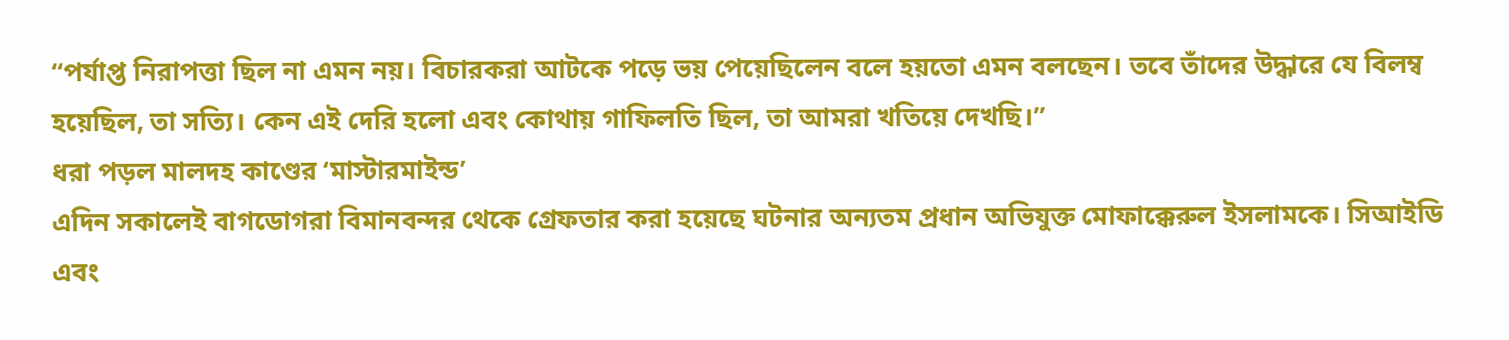“পর্যাপ্ত নিরাপত্তা ছিল না এমন নয়। বিচারকরা আটকে পড়ে ভয় পেয়েছিলেন বলে হয়তো এমন বলছেন। তবে তাঁদের উদ্ধারে যে বিলম্ব হয়েছিল, তা সত্যি। কেন এই দেরি হলো এবং কোথায় গাফিলতি ছিল, তা আমরা খতিয়ে দেখছি।”
ধরা পড়ল মালদহ কাণ্ডের ‘মাস্টারমাইন্ড’
এদিন সকালেই বাগডোগরা বিমানবন্দর থেকে গ্রেফতার করা হয়েছে ঘটনার অন্যতম প্রধান অভিযুক্ত মোফাক্কেরুল ইসলামকে। সিআইডি এবং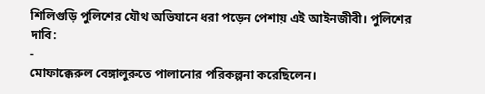শিলিগুড়ি পুলিশের যৌথ অভিযানে ধরা পড়েন পেশায় এই আইনজীবী। পুলিশের দাবি:
-
মোফাক্কেরুল বেঙ্গালুরুতে পালানোর পরিকল্পনা করেছিলেন।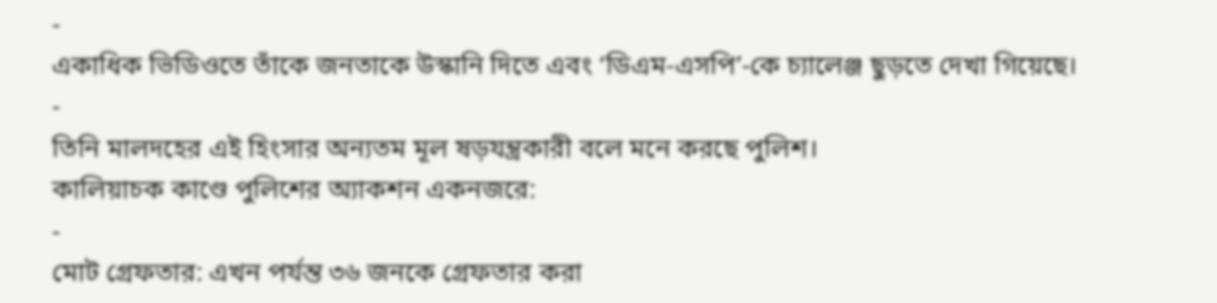-
একাধিক ভিডিওতে তাঁকে জনতাকে উস্কানি দিতে এবং ‘ডিএম-এসপি’-কে চ্যালেঞ্জ ছুড়তে দেখা গিয়েছে।
-
তিনি মালদহের এই হিংসার অন্যতম মূল ষড়যন্ত্রকারী বলে মনে করছে পুলিশ।
কালিয়াচক কাণ্ডে পুলিশের অ্যাকশন একনজরে:
-
মোট গ্রেফতার: এখন পর্যন্ত ৩৬ জনকে গ্রেফতার করা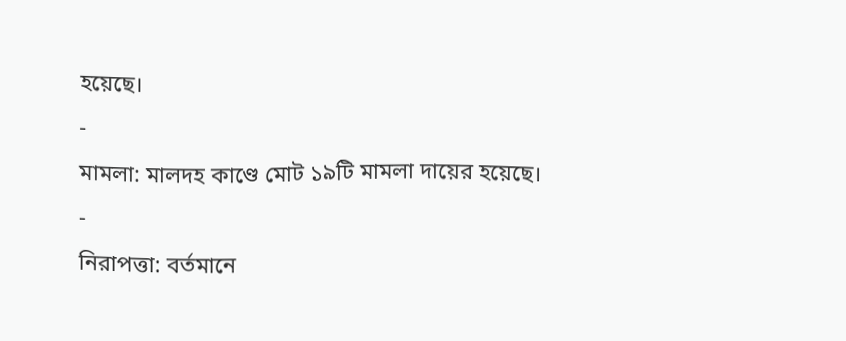হয়েছে।
-
মামলা: মালদহ কাণ্ডে মোট ১৯টি মামলা দায়ের হয়েছে।
-
নিরাপত্তা: বর্তমানে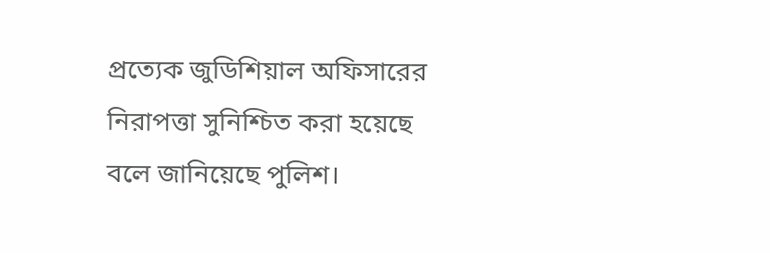প্রত্যেক জুডিশিয়াল অফিসারের নিরাপত্তা সুনিশ্চিত করা হয়েছে বলে জানিয়েছে পুলিশ।